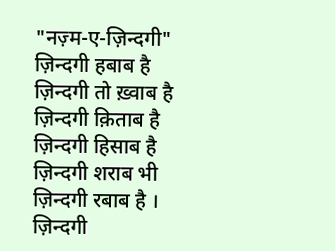"नज़्म-ए-ज़िन्दगी"
ज़िन्दगी हबाब है
ज़िन्दगी तो ख़्वाब है
ज़िन्दगी क़िताब है
ज़िन्दगी हिसाब है
ज़िन्दगी शराब भी
ज़िन्दगी रबाब है ।
ज़िन्दगी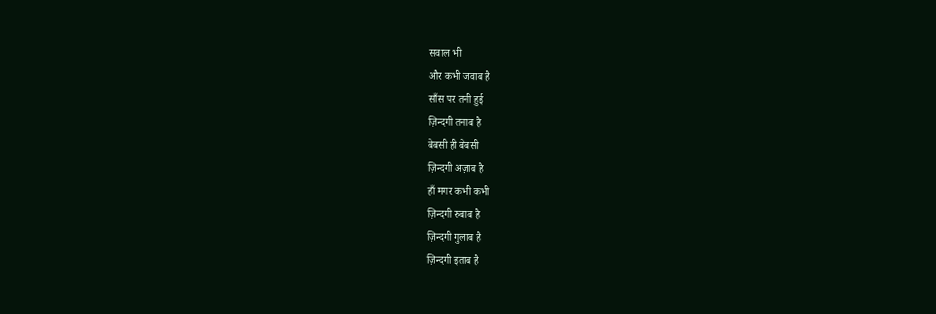सवाल भी
और कभी जवाब है
साँस पर तनी हुई
ज़िन्दगी तनाब है
बेबसी ही बेबसी
ज़िन्दगी अज़ाब है
हाँ मगर कभी कभी
ज़िन्दगी रुबाब है
ज़िन्दगी गुलाब है
ज़िन्दगी इताब है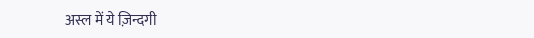अस्ल में ये ज़िन्दगी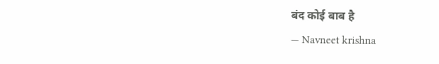बंद कोई बाब है
— Navneet krishna